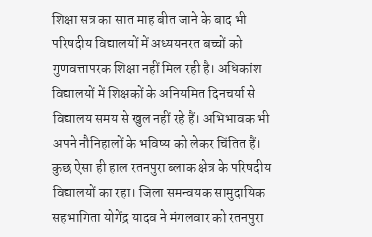शिक्षा सत्र का सात माह बीत जाने के बाद भी परिषदीय विद्यालयों में अध्ययनरत बच्चों को गुणवत्तापरक शिक्षा नहीं मिल रही है। अधिकांश विद्यालयों में शिक्षकों के अनियमित दिनचर्या से विद्यालय समय से खुल नहीं रहे हैं। अभिभावक भी अपने नौनिहालों के भविष्य को लेकर चिंतित हैं।
कुछ ऐसा ही हाल रतनपुरा ब्लाक क्षेत्र के परिषदीय विद्यालयों का रहा। जिला समन्वयक सामुदायिक सहभागिता योगेंद्र यादव ने मंगलवार को रतनपुरा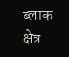ब्लाक क्षेत्र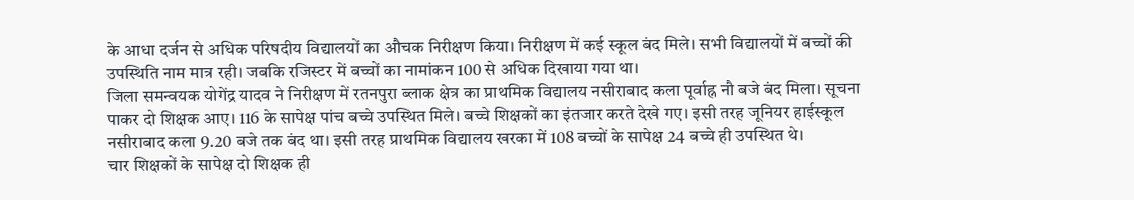के आधा दर्जन से अधिक परिषदीय विद्यालयों का औचक निरीक्षण किया। निरीक्षण में कई स्कूल बंद मिले। सभी विद्यालयों में बच्चों की उपस्थिति नाम मात्र रही। जबकि रजिस्टर में बच्चों का नामांकन 100 से अधिक दिखाया गया था।
जिला समन्वयक योगेंद्र यादव ने निरीक्षण में रतनपुरा ब्लाक क्षेत्र का प्राथमिक विद्यालय नसीराबाद कला पूर्वाह्न नौ बजे बंद मिला। सूचना पाकर दो शिक्षक आए। 116 के सापेक्ष पांच बच्चे उपस्थित मिले। बच्चे शिक्षकों का इंतजार करते देखे गए। इसी तरह जूनियर हाईस्कूल नसीराबाद कला 9.20 बजे तक बंद था। इसी तरह प्राथमिक विद्यालय खरका में 108 बच्चों के सापेक्ष 24 बच्चे ही उपस्थित थे।
चार शिक्षकों के सापेक्ष दो शिक्षक ही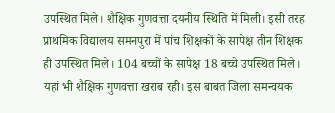उपस्थित मिले। शैक्षिक गुणवत्ता दयनीय स्थिति में मिली। इसी तरह प्राथमिक विद्यालय समनपुरा में पांच शिक्षकों के सापेक्ष तीन शिक्षक ही उपस्थित मिले। 104 बच्चों के सापेक्ष 18 बच्चे उपस्थित मिले। यहां भी शैक्षिक गुणवत्ता खराब रही। इस बाबत जिला समन्वयक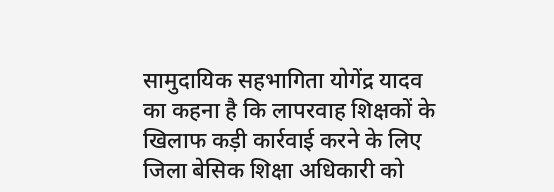सामुदायिक सहभागिता योगेंद्र यादव का कहना है कि लापरवाह शिक्षकों के खिलाफ कड़ी कार्रवाई करने के लिए जिला बेसिक शिक्षा अधिकारी को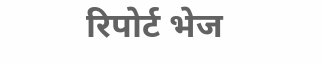रिपोर्ट भेज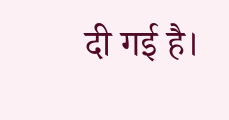दी गई है।